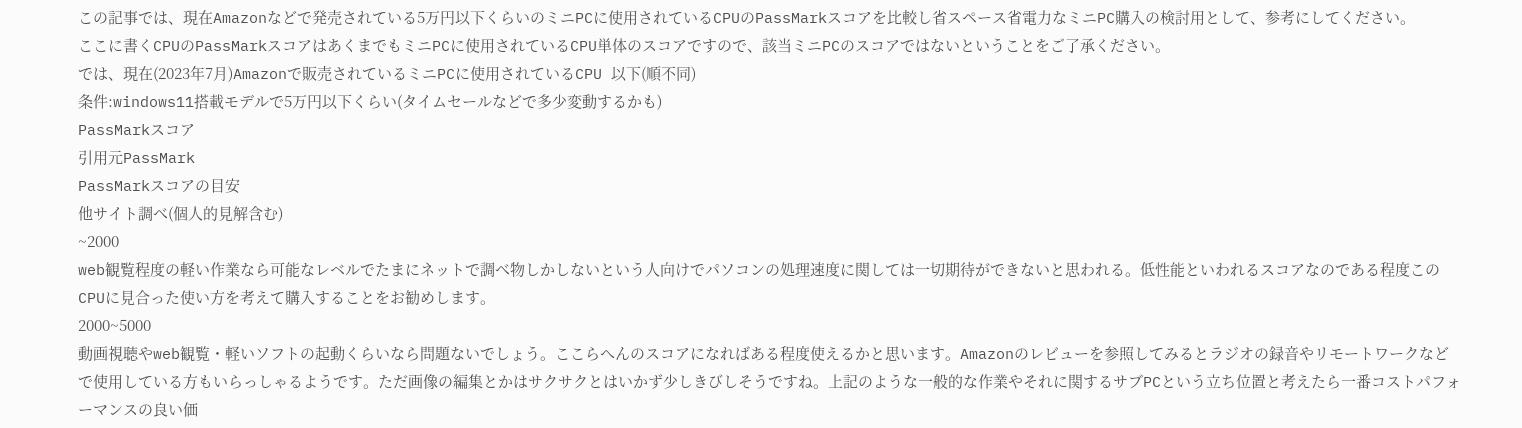この記事では、現在Amazonなどで発売されている5万円以下くらいのミニPCに使用されているCPUのPassMarkスコアを比較し省スペース省電力なミニPC購入の検討用として、参考にしてください。
ここに書くCPUのPassMarkスコアはあくまでもミニPCに使用されているCPU単体のスコアですので、該当ミニPCのスコアではないということをご了承ください。
では、現在(2023年7月)Amazonで販売されているミニPCに使用されているCPU 以下(順不同)
条件:windows11搭載モデルで5万円以下くらい(タイムセールなどで多少変動するかも)
PassMarkスコア
引用元PassMark
PassMarkスコアの目安
他サイト調べ(個人的見解含む)
~2000
web観覧程度の軽い作業なら可能なレベルでたまにネットで調べ物しかしないという人向けでパソコンの処理速度に関しては一切期待ができないと思われる。低性能といわれるスコアなのである程度このCPUに見合った使い方を考えて購入することをお勧めします。
2000~5000
動画視聴やweb観覧・軽いソフトの起動くらいなら問題ないでしょう。ここらへんのスコアになればある程度使えるかと思います。Amazonのレビューを参照してみるとラジオの録音やリモートワークなどで使用している方もいらっしゃるようです。ただ画像の編集とかはサクサクとはいかず少しきびしそうですね。上記のような一般的な作業やそれに関するサブPCという立ち位置と考えたら一番コストパフォーマンスの良い価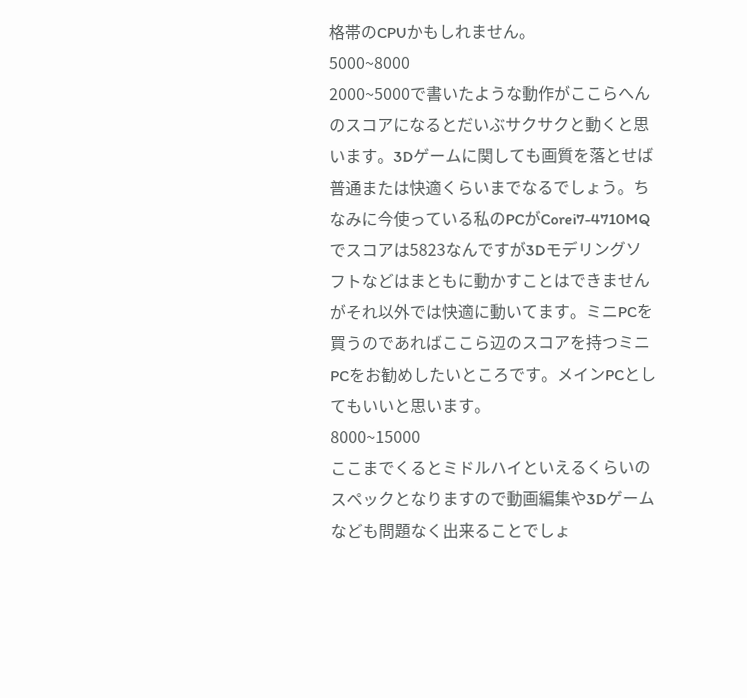格帯のCPUかもしれません。
5000~8000
2000~5000で書いたような動作がここらへんのスコアになるとだいぶサクサクと動くと思います。3Dゲームに関しても画質を落とせば普通または快適くらいまでなるでしょう。ちなみに今使っている私のPCがCorei7-4710MQでスコアは5823なんですが3Dモデリングソフトなどはまともに動かすことはできませんがそれ以外では快適に動いてます。ミニPCを買うのであればここら辺のスコアを持つミニPCをお勧めしたいところです。メインPCとしてもいいと思います。
8000~15000
ここまでくるとミドルハイといえるくらいのスペックとなりますので動画編集や3Dゲームなども問題なく出来ることでしょ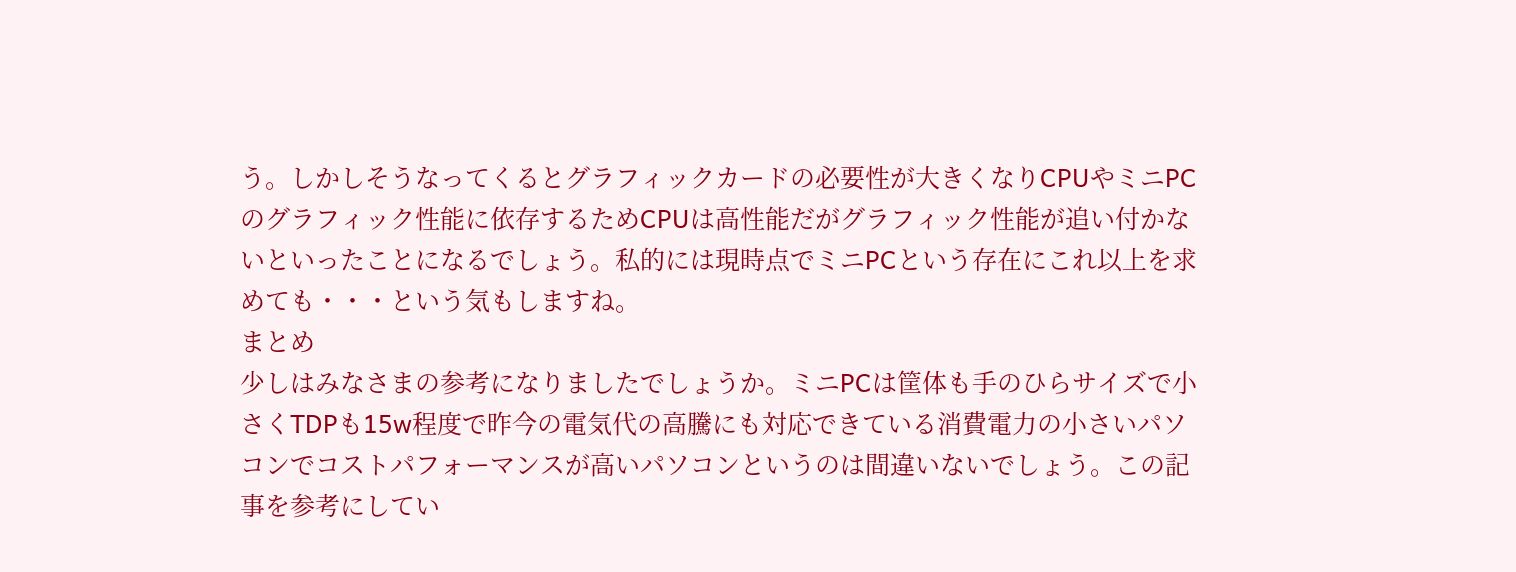う。しかしそうなってくるとグラフィックカードの必要性が大きくなりCPUやミニPCのグラフィック性能に依存するためCPUは高性能だがグラフィック性能が追い付かないといったことになるでしょう。私的には現時点でミニPCという存在にこれ以上を求めても・・・という気もしますね。
まとめ
少しはみなさまの参考になりましたでしょうか。ミニPCは筐体も手のひらサイズで小さくTDPも15w程度で昨今の電気代の高騰にも対応できている消費電力の小さいパソコンでコストパフォーマンスが高いパソコンというのは間違いないでしょう。この記事を参考にしてい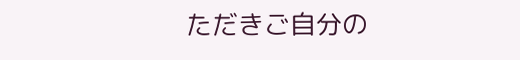ただきご自分の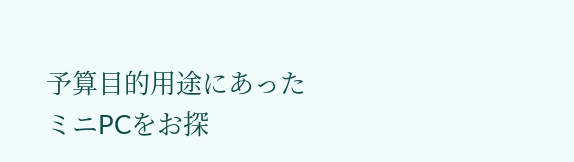予算目的用途にあったミニPCをお探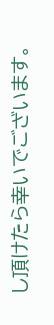し頂けたら幸いでございます。